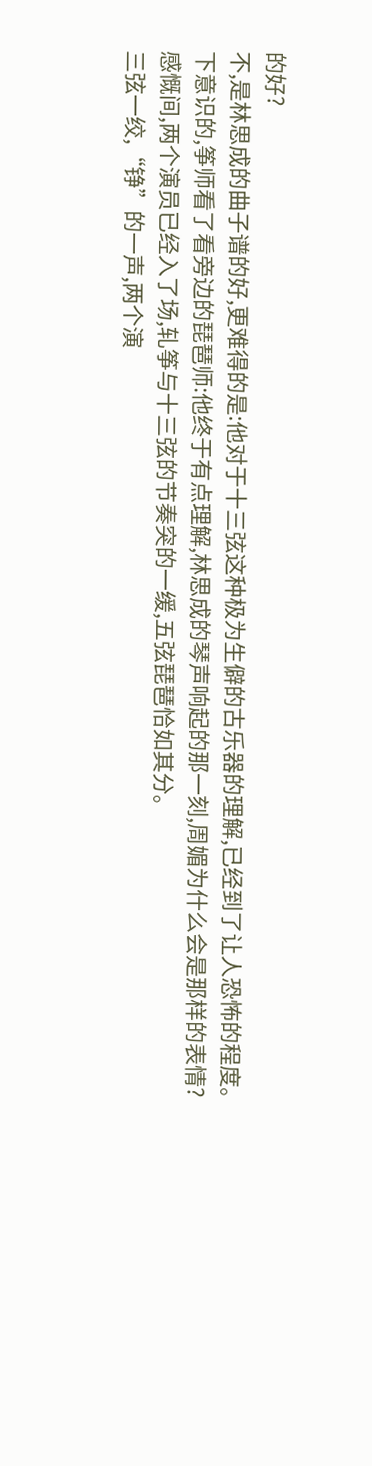的好?
不,是林思成的曲子谱的好,更难得的是:他对于十三弦这种极为生僻的古乐器的理解,已经到了让人恐怖的程度。
下意识的,筝师看了看旁边的琵琶师:他终于有点理解,林思成的琴声响起的那一刻,周媚为什么会是那样的表情?
感慨间,两个演员已经入了场,轧筝与十三弦的节奏突的一缓,五弦琵琶恰如其分。
三弦一绞,“铮”的一声,两个演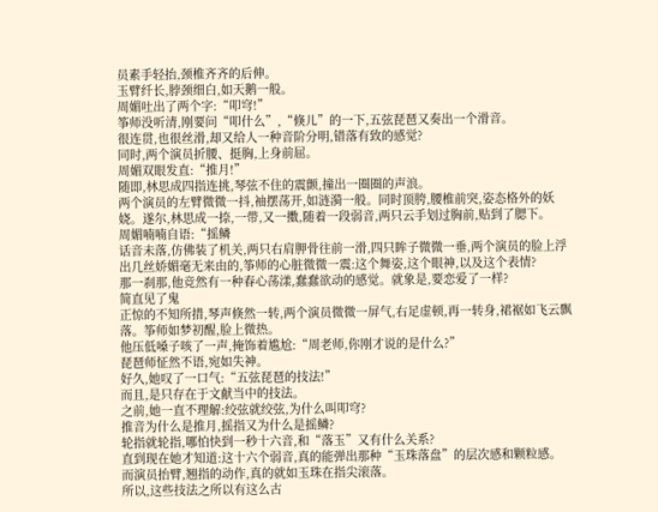员素手轻抬,颈椎齐齐的后伸。
玉臂纤长,脖颈细白,如天鹅一般。
周媚吐出了两个字:“叩穹!”
筝师没听清,刚要问“叩什么”,“倏儿”的一下,五弦琵琶又奏出一个滑音。
很连贯,也很丝滑,却又给人一种音阶分明,错落有致的感觉?
同时,两个演员折腰、挺胸,上身前屈。
周媚双眼发直:“推月!”
随即,林思成四指连挑,琴弦不住的震颤,撞出一圈圈的声浪。
两个演员的左臂微微一抖,袖摆荡开,如涟漪一般。同时顶胯,腰椎前突,姿态格外的妖娆。遂尔,林思成一捺,一带,又一擞,随着一段弱音,两只云手划过胸前,贴到了腮下。
周媚喃喃自语:“摇鳞
话音未落,仿佛装了机关,两只右肩胛骨往前一滑,四只眸子微微一垂,两个演员的脸上浮出几丝娇媚毫无来由的,筝师的心脏微微一震:这个舞姿,这个眼神,以及这个表情?
那一刹那,他竞然有一种春心荡漾,蠢蠢欲动的感觉。就象是,要恋爱了一样?
简直见了鬼
正惊的不知所措,琴声倏然一转,两个演员微微一屏气,右足虚顿,再一转身,裙裾如飞云飘落。筝师如梦初醒,脸上微热。
他压低嗓子咳了一声,掩饰着尴尬:“周老师,你刚才说的是什么?”
琵琶师怔然不语,宛如失神。
好久,她叹了一口气:“五弦琵琶的技法!”
而且,是只存在于文献当中的技法。
之前,她一直不理解:绞弦就绞弦,为什么叫叩穹?
推音为什么是推月,摇指又为什么是摇鳞?
轮指就轮指,哪怕快到一秒十六音,和“落玉”又有什么关系?
直到现在她才知道:这十六个弱音,真的能弹出那种“玉珠落盘”的层次感和颗粒感。
而演员抬臂,翘指的动作,真的就如玉珠在指尖滚落。
所以,这些技法之所以有这么古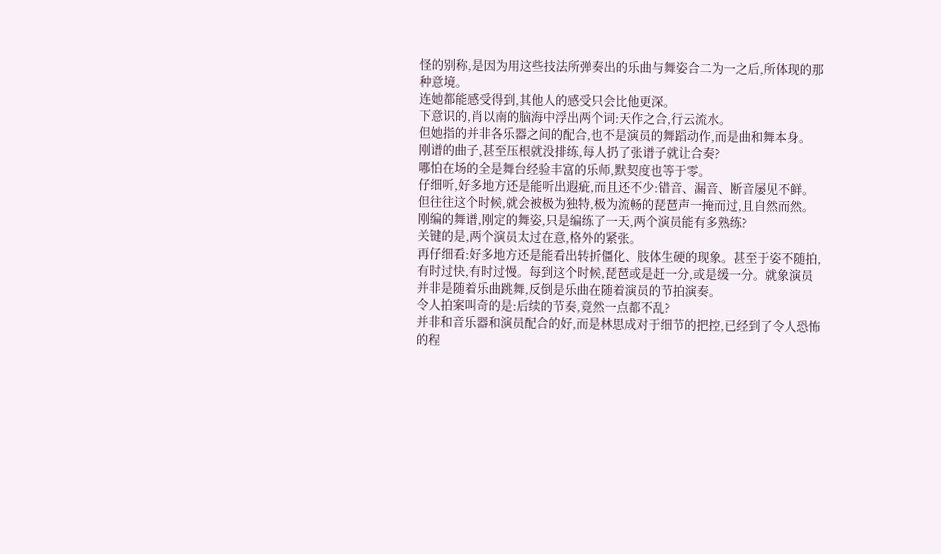怪的别称,是因为用这些技法所弹奏出的乐曲与舞姿合二为一之后,所体现的那种意境。
连她都能感受得到,其他人的感受只会比他更深。
下意识的,肖以南的脑海中浮出两个词:天作之合,行云流水。
但她指的并非各乐器之间的配合,也不是演员的舞蹈动作,而是曲和舞本身。
刚谱的曲子,甚至压根就没排练,每人扔了张谱子就让合奏?
哪怕在场的全是舞台经验丰富的乐师,默契度也等于零。
仔细听,好多地方还是能听出遐疵,而且还不少:错音、漏音、断音屡见不鲜。
但往往这个时候,就会被极为独特,极为流畅的琵琶声一掩而过,且自然而然。
刚编的舞谱,刚定的舞姿,只是编练了一天,两个演员能有多熟练?
关键的是,两个演员太过在意,格外的紧张。
再仔细看:好多地方还是能看出转折僵化、肢体生硬的现象。甚至于姿不随拍,有时过快,有时过慢。每到这个时候,琵琶或是赶一分,或是缓一分。就象演员并非是随着乐曲跳舞,反倒是乐曲在随着演员的节拍演奏。
令人拍案叫奇的是:后续的节奏,竟然一点都不乱?
并非和音乐器和演员配合的好,而是林思成对于细节的把控,已经到了令人恐怖的程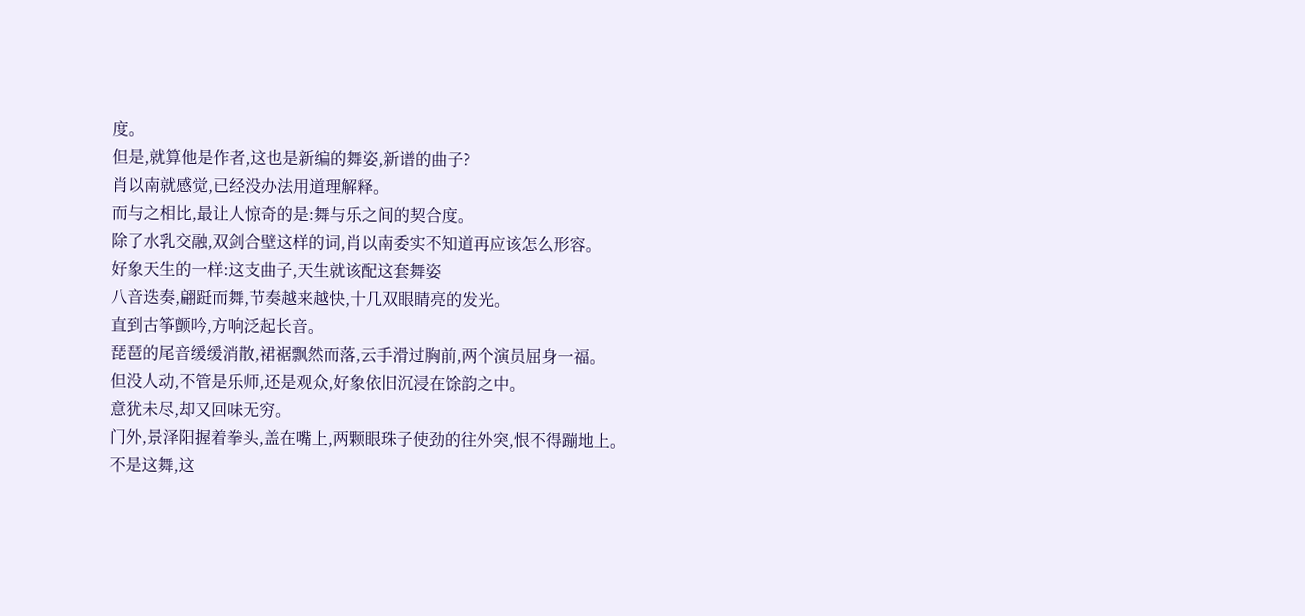度。
但是,就算他是作者,这也是新编的舞姿,新谱的曲子?
肖以南就感觉,已经没办法用道理解释。
而与之相比,最让人惊奇的是:舞与乐之间的契合度。
除了水乳交融,双剑合壁这样的词,肖以南委实不知道再应该怎么形容。
好象天生的一样:这支曲子,天生就该配这套舞姿
八音迭奏,翩跹而舞,节奏越来越快,十几双眼睛亮的发光。
直到古筝颤吟,方响泛起长音。
琵琶的尾音缓缓消散,裙裾飘然而落,云手滑过胸前,两个演员屈身一福。
但没人动,不管是乐师,还是观众,好象依旧沉浸在馀韵之中。
意犹未尽,却又回味无穷。
门外,景泽阳握着拳头,盖在嘴上,两颗眼珠子使劲的往外突,恨不得蹦地上。
不是这舞,这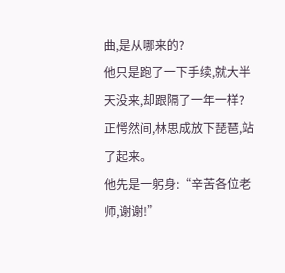曲,是从哪来的?
他只是跑了一下手续,就大半天没来,却跟隔了一年一样?
正愕然间,林思成放下琵琶,站了起来。
他先是一躬身:“辛苦各位老师,谢谢!”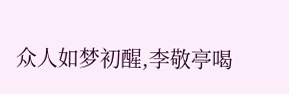众人如梦初醒,李敬亭喝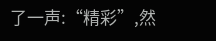了一声:“精彩”,然